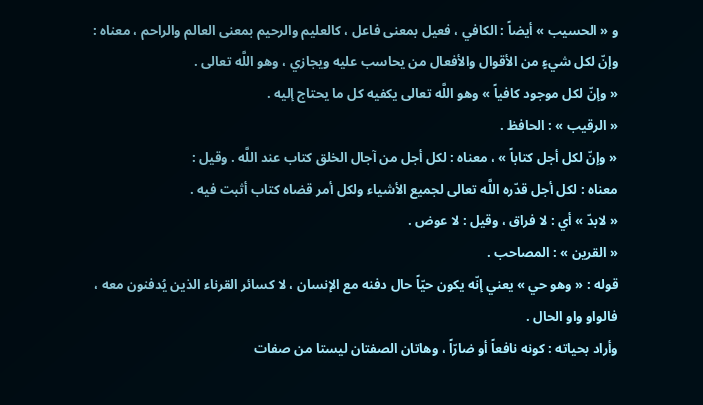و « الحسيب » أيضاً : الكافي ، فعيل بمعنى فاعل ، كالعليم والرحيم بمعنى العالم والراحم ، معناه : وإنّ لكل شيءٍ من الأقوال والأفعال من يحاسب عليه ويجازي ، وهو اللَّه تعالى .
« وإنّ لكل موجود كافياً » وهو اللَّه تعالى يكفيه كل ما يحتاج إليه .
« الرقيب » : الحافظ .
« وإنّ لكل أجل كتاباً » ، معناه : لكل أجل من آجال الخلق كتاب عند اللَّه . وقيل :
معناه : لكل أجل قدّره اللَّه تعالى لجميع الأشياء ولكل أمر قضاه كتاب أثبت فيه .
« لابدّ » أي : لا فراق ، وقيل : لا عوض .
« القرين » : المصاحب .
قوله : « وهو حي » يعني إنّه يكون حيّاً حال دفنه مع الإنسان ، لا كسائر القرناء الذين يُدفنون معه ، فالواو واو الحال .
وأراد بحياته : كونه نافعاً أو ضارّاً ، وهاتان الصفتان ليستا من صفات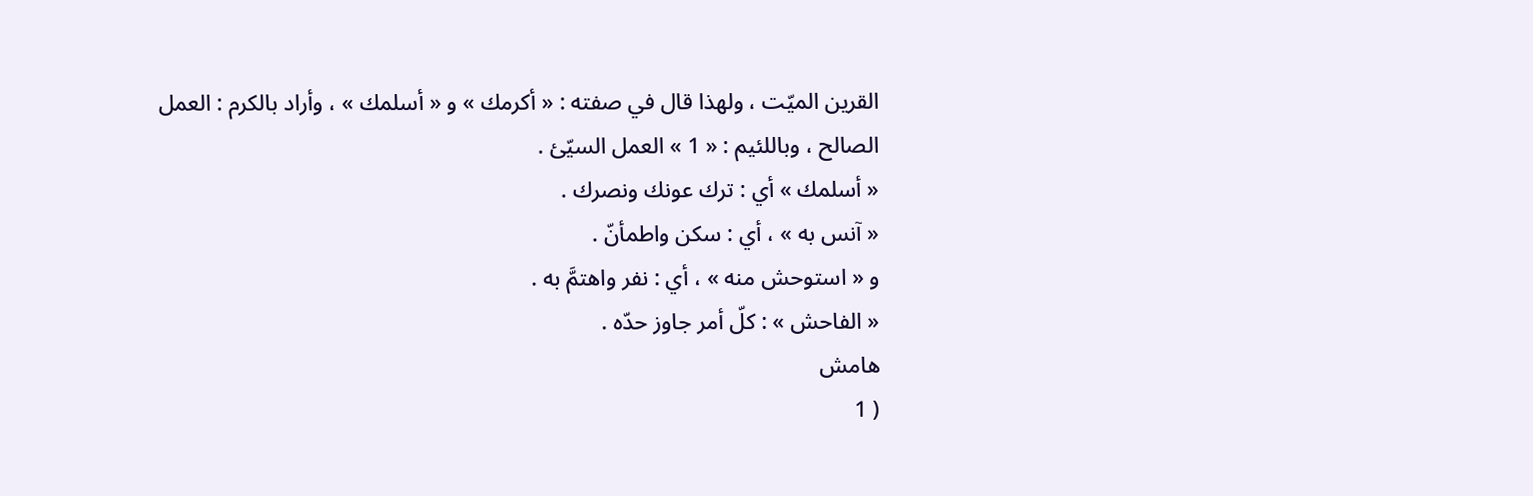القرين الميّت ، ولهذا قال في صفته : « أكرمك » و « أسلمك » ، وأراد بالكرم : العمل الصالح ، وباللئيم : « 1 » العمل السيّئ .
« أسلمك » أي : ترك عونك ونصرك .
« آنس به » ، أي : سكن واطمأنّ .
و « استوحش منه » ، أي : نفر واهتمَّ به .
« الفاحش » : كلّ أمر جاوز حدّه .
هامش
( 1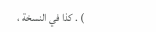) . كذا في النسخة ،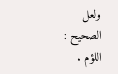ولعل الصحيح : اللؤم .